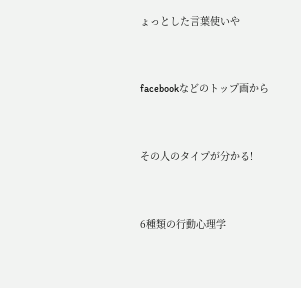ょっとした言葉使いや



facebookなどのトップ画から



その人のタイプが分かる!



6種類の行動心理学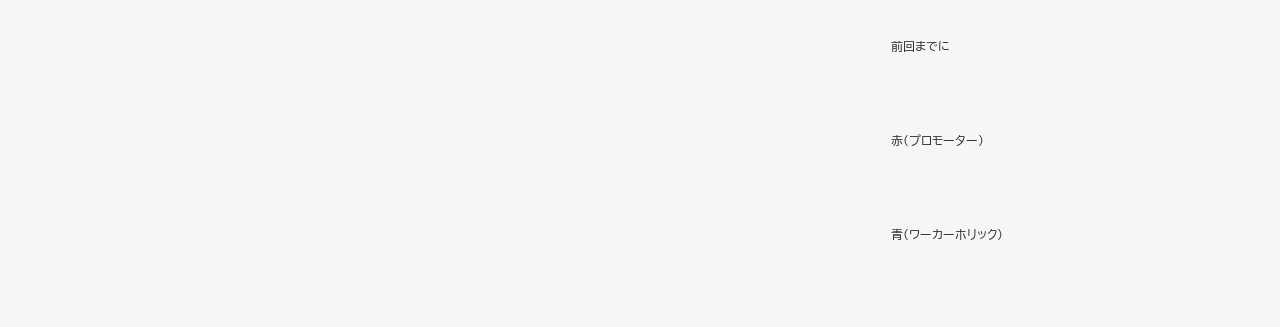前回までに



赤(プロモーター)



青(ワーカーホリック)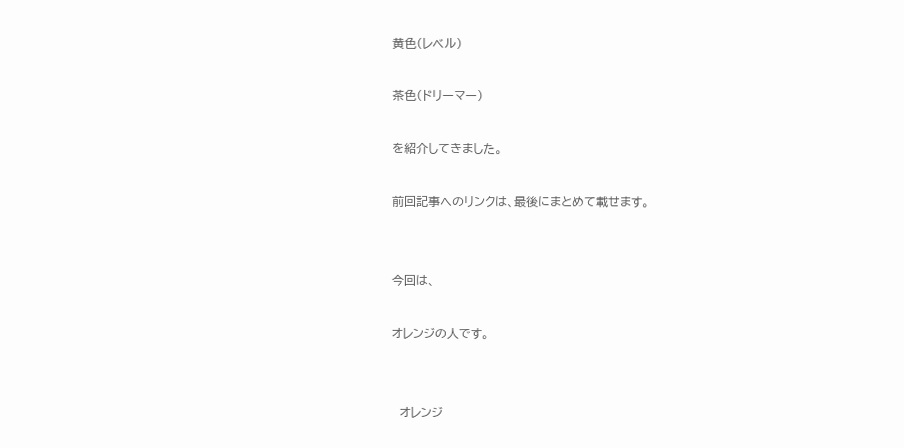黄色(レベル)



茶色(ドリーマー)



を紹介してきました。



前回記事へのリンクは、最後にまとめて載せます。





今回は、



オレンジの人です。





  オレンジ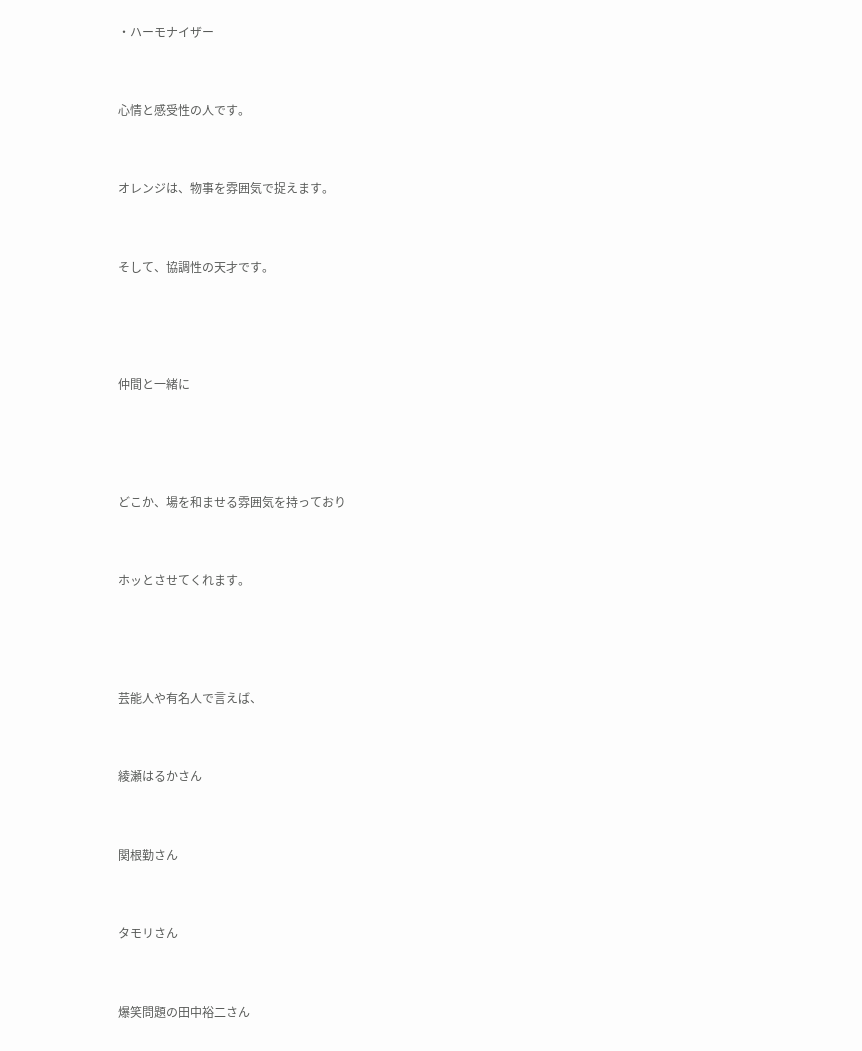・ハーモナイザー



心情と感受性の人です。



オレンジは、物事を雰囲気で捉えます。



そして、協調性の天才です。





仲間と一緒に





どこか、場を和ませる雰囲気を持っており



ホッとさせてくれます。





芸能人や有名人で言えば、



綾瀬はるかさん



関根勤さん



タモリさん



爆笑問題の田中裕二さん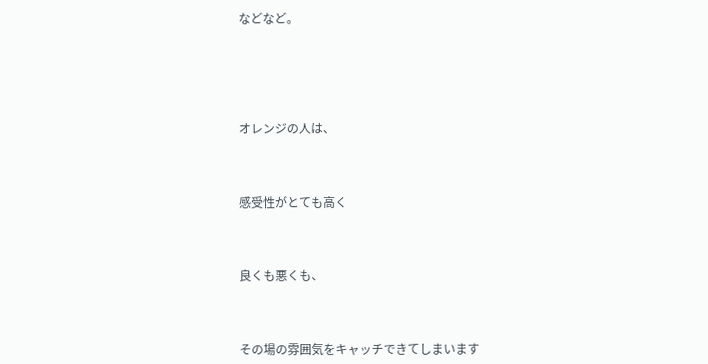などなど。





オレンジの人は、



感受性がとても高く



良くも悪くも、



その場の雰囲気をキャッチできてしまいます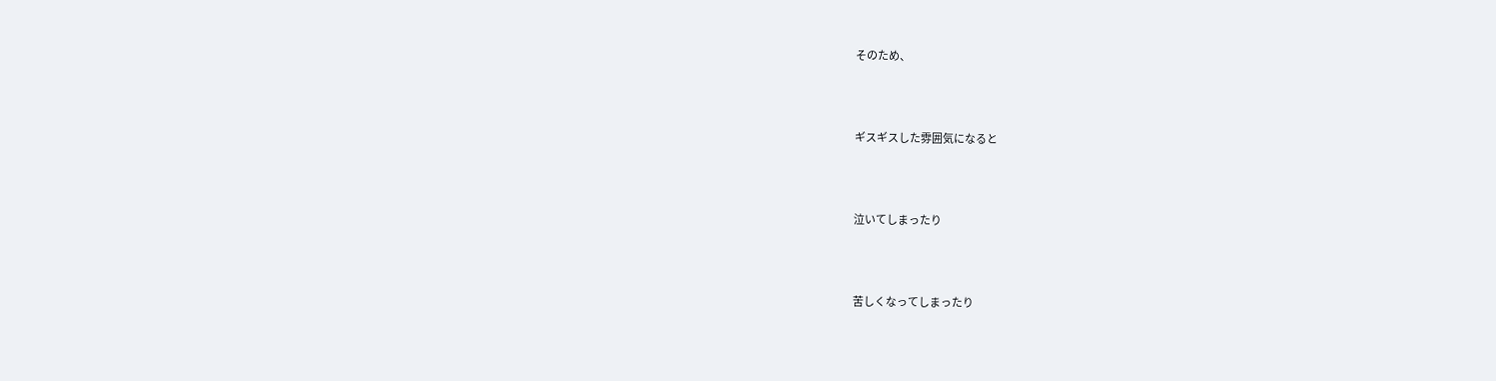そのため、



ギスギスした雰囲気になると



泣いてしまったり



苦しくなってしまったり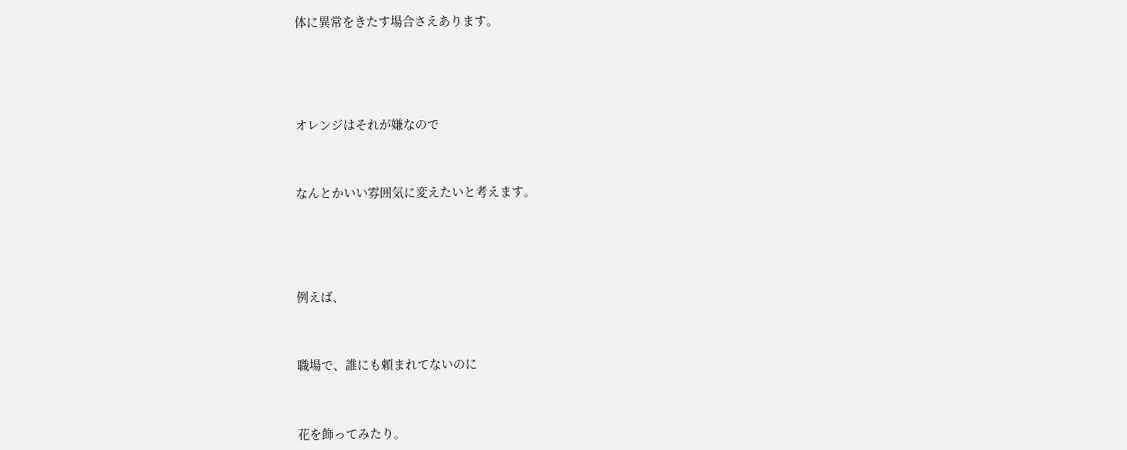体に異常をきたす場合さえあります。





オレンジはそれが嫌なので



なんとかいい雰囲気に変えたいと考えます。





例えば、



職場で、誰にも頼まれてないのに



花を飾ってみたり。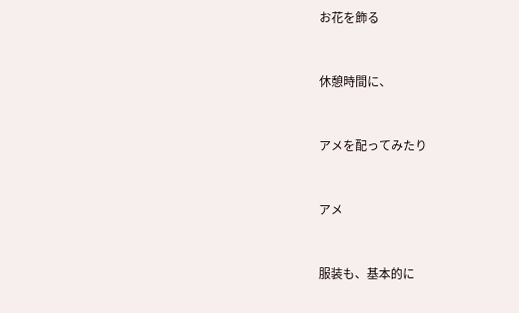お花を飾る



休憩時間に、



アメを配ってみたり



アメ



服装も、基本的に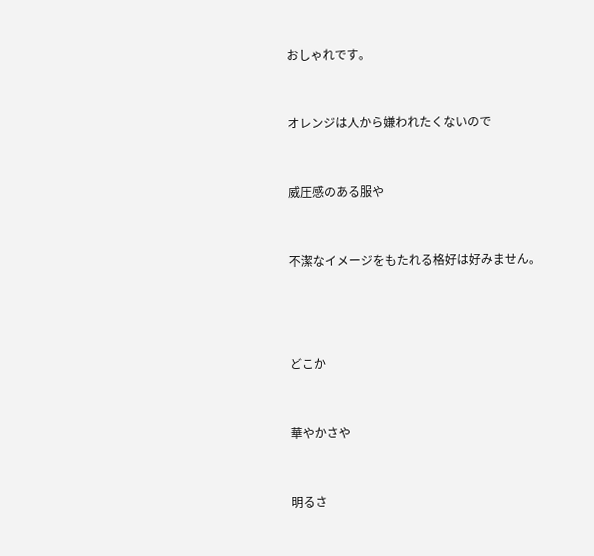おしゃれです。



オレンジは人から嫌われたくないので



威圧感のある服や



不潔なイメージをもたれる格好は好みません。





どこか



華やかさや



明るさ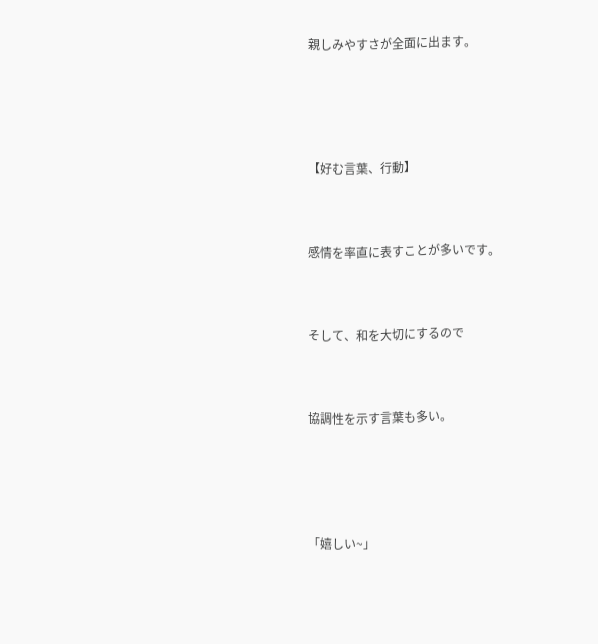親しみやすさが全面に出ます。





【好む言葉、行動】



感情を率直に表すことが多いです。



そして、和を大切にするので



協調性を示す言葉も多い。





「嬉しい~」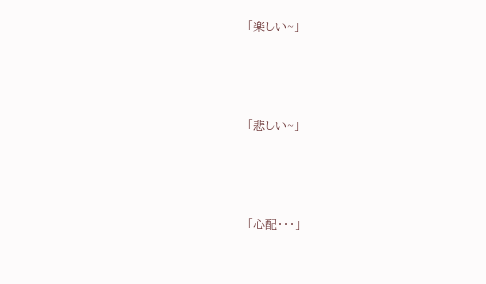「楽しい~」



「悲しい~」



「心配・・・」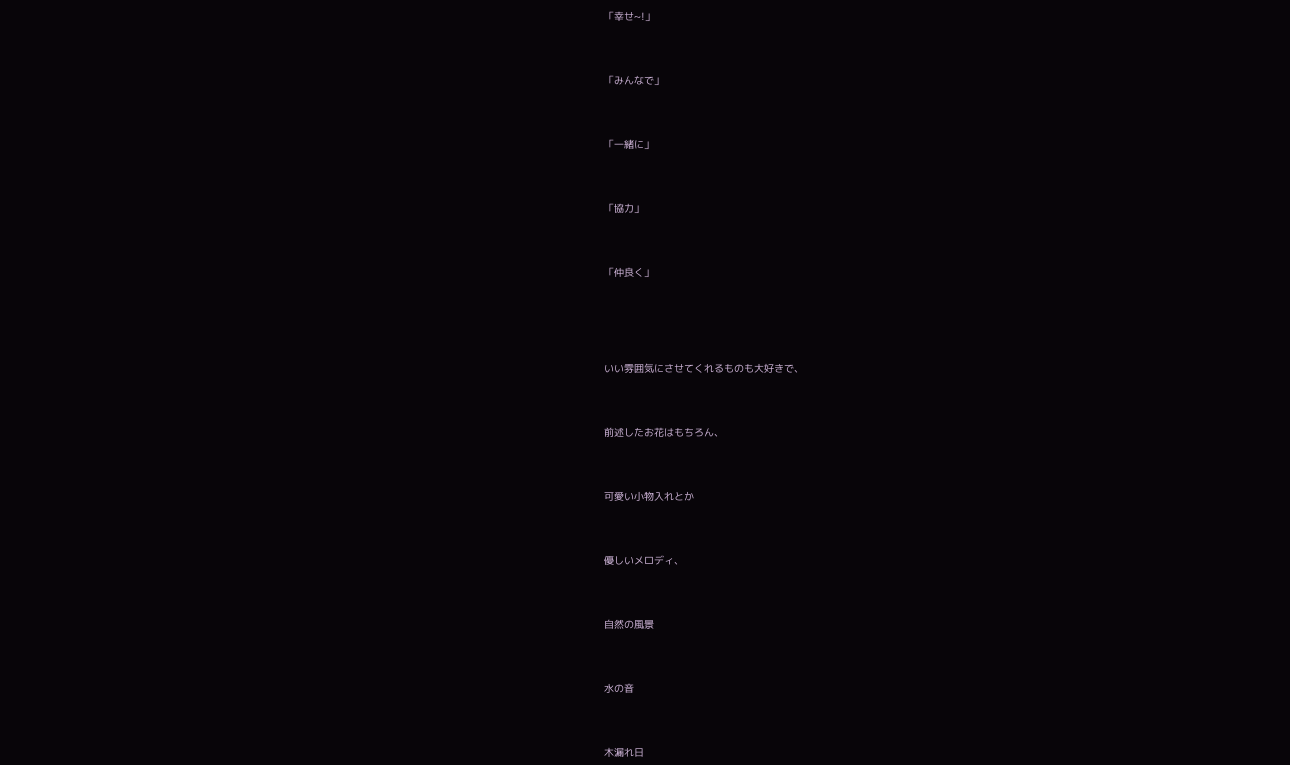「幸せ~!」



「みんなで」



「一緒に」



「協力」



「仲良く」





いい雰囲気にさせてくれるものも大好きで、



前述したお花はもちろん、



可愛い小物入れとか



優しいメロディ、



自然の風景



水の音



木漏れ日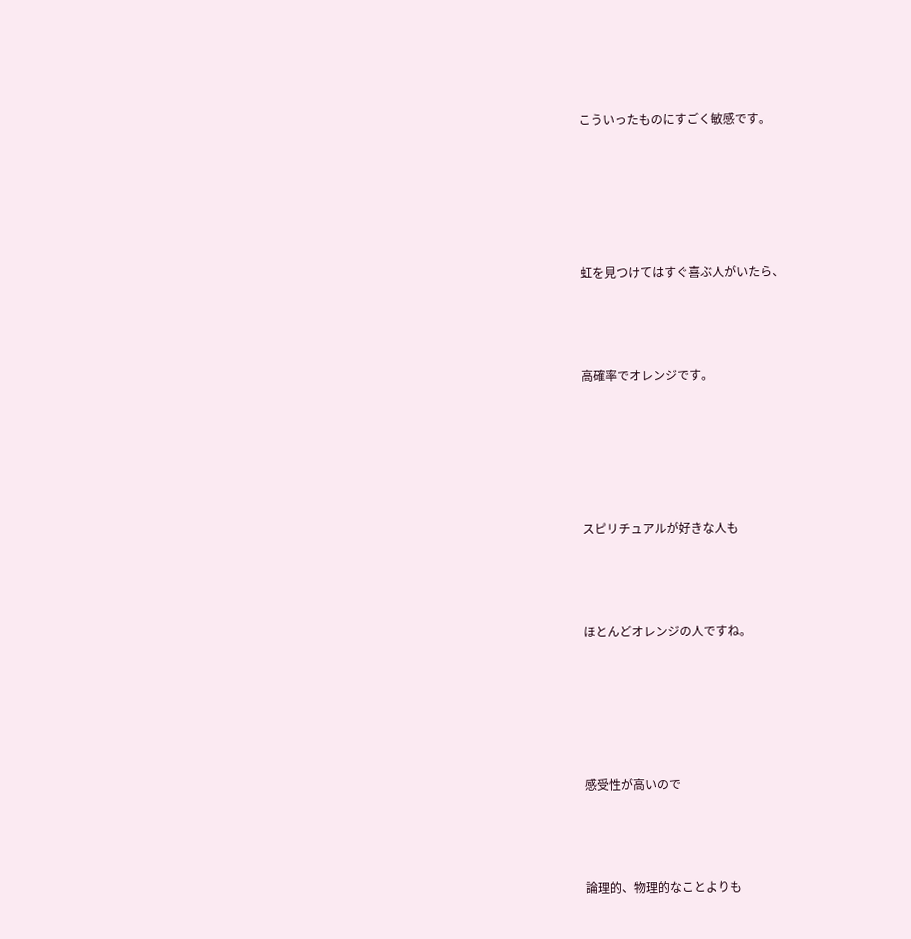こういったものにすごく敏感です。





虹を見つけてはすぐ喜ぶ人がいたら、



高確率でオレンジです。





スピリチュアルが好きな人も



ほとんどオレンジの人ですね。





感受性が高いので



論理的、物理的なことよりも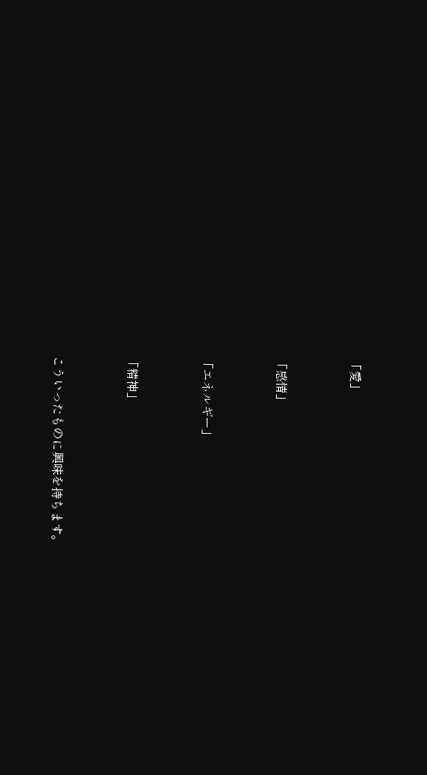「愛」



「感情」



「エネルギー」



「精神」



こういったものに興味を持ちます。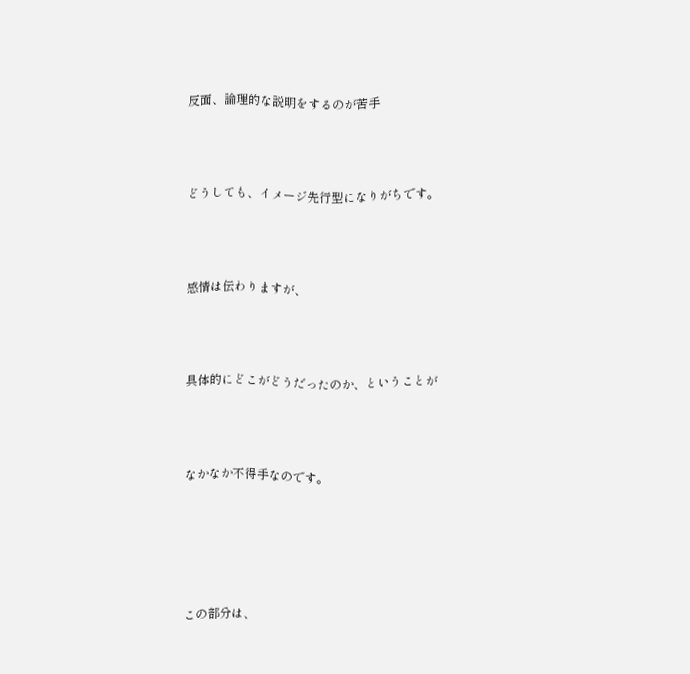反面、論理的な説明をするのが苦手



どうしても、イメージ先行型になりがちです。



感情は伝わりますが、



具体的にどこがどうだったのか、ということが



なかなか不得手なのです。





この部分は、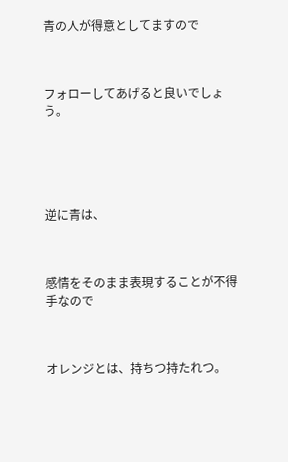青の人が得意としてますので



フォローしてあげると良いでしょう。





逆に青は、



感情をそのまま表現することが不得手なので



オレンジとは、持ちつ持たれつ。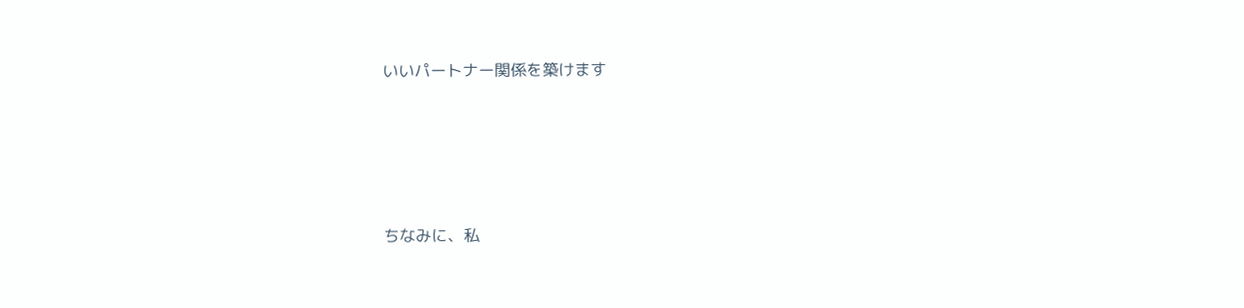いいパートナー関係を築けます





ちなみに、私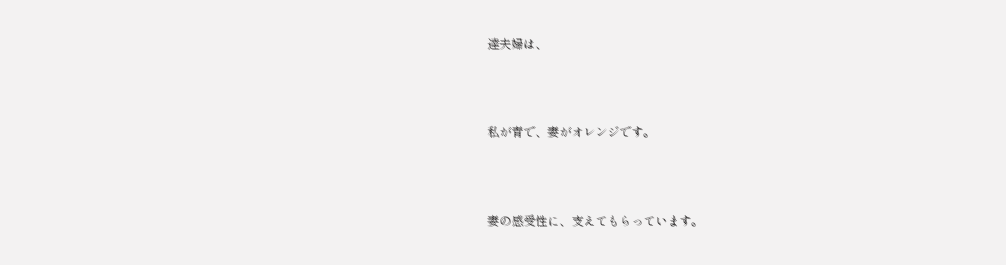達夫婦は、



私が青で、妻がオレンジです。



妻の感受性に、支えてもらっています。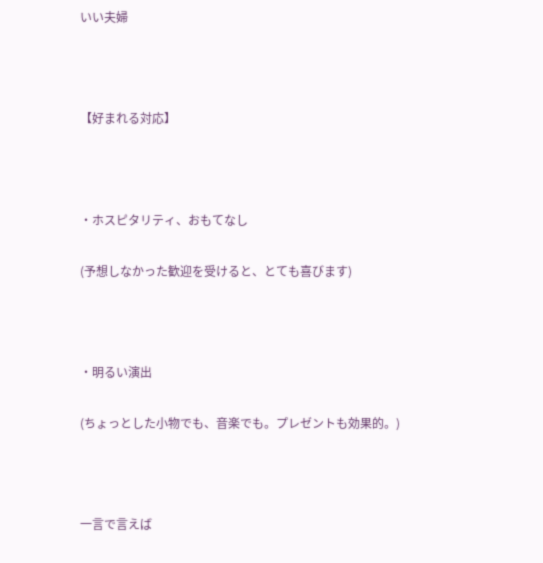いい夫婦



【好まれる対応】



・ホスピタリティ、おもてなし

(予想しなかった歓迎を受けると、とても喜びます)



・明るい演出

(ちょっとした小物でも、音楽でも。プレゼントも効果的。)



一言で言えば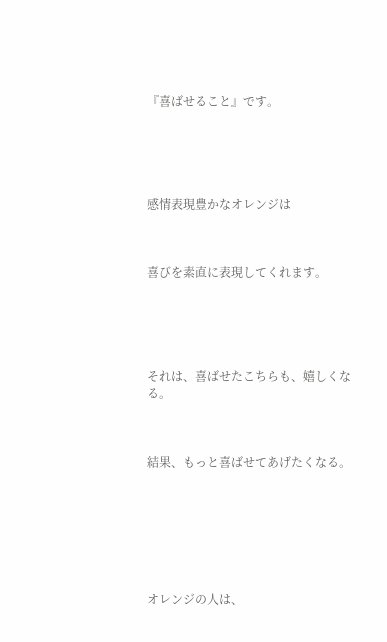『喜ばせること』です。





感情表現豊かなオレンジは



喜びを素直に表現してくれます。





それは、喜ばせたこちらも、嬉しくなる。



結果、もっと喜ばせてあげたくなる。







オレンジの人は、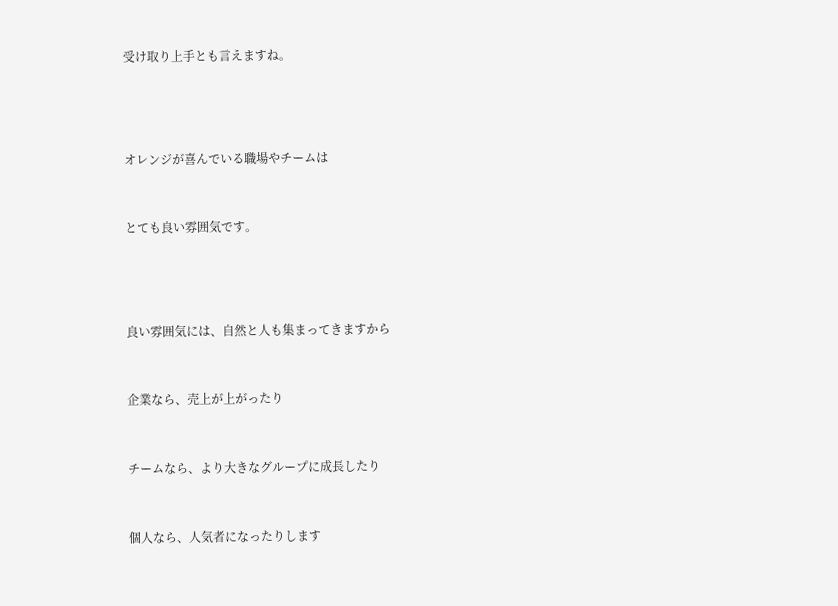受け取り上手とも言えますね。





オレンジが喜んでいる職場やチームは



とても良い雰囲気です。





良い雰囲気には、自然と人も集まってきますから



企業なら、売上が上がったり



チームなら、より大きなグループに成長したり



個人なら、人気者になったりします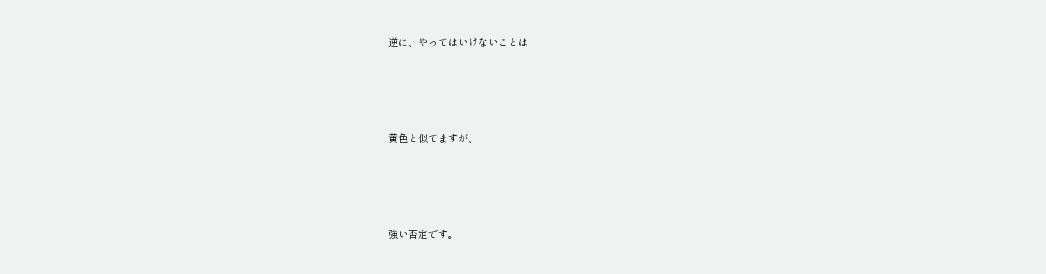逆に、やってはいけないことは





黄色と似てますが、





強い否定です。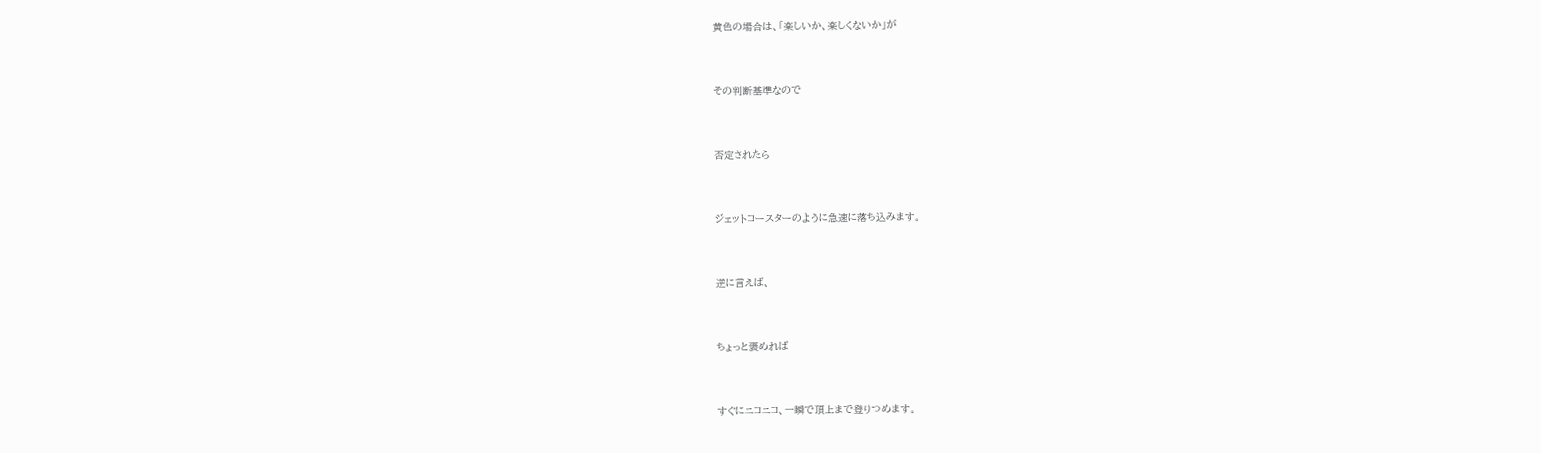黄色の場合は、「楽しいか、楽しくないか」が



その判断基準なので



否定されたら



ジェットコースターのように急速に落ち込みます。



逆に言えば、



ちょっと褒めれば



すぐにニコニコ、一瞬で頂上まで登りつめます。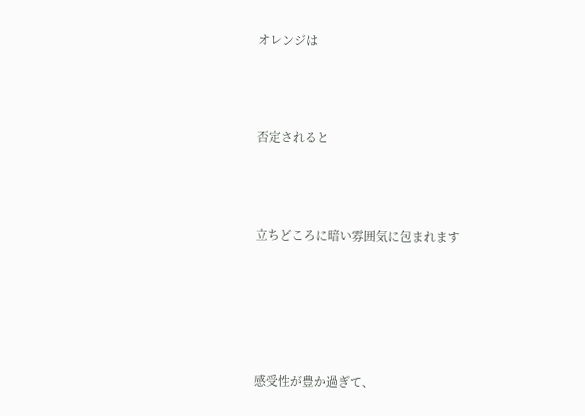オレンジは



否定されると



立ちどころに暗い雰囲気に包まれます





感受性が豊か過ぎて、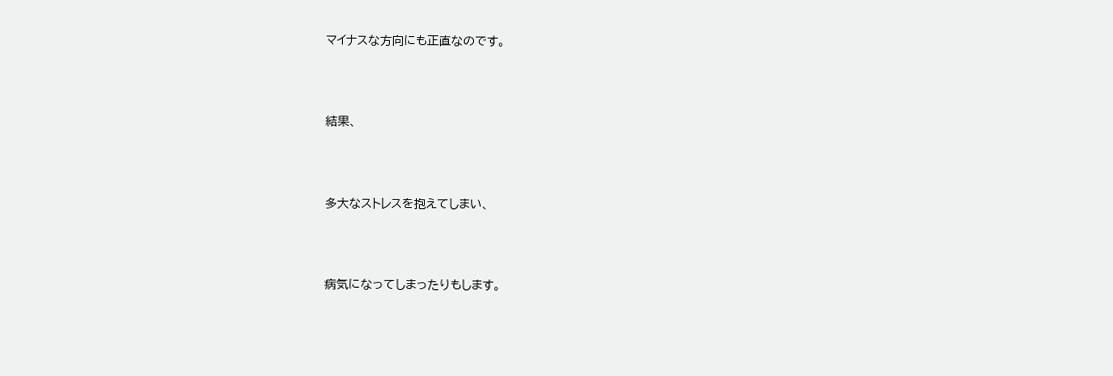マイナスな方向にも正直なのです。



結果、



多大なストレスを抱えてしまい、



病気になってしまったりもします。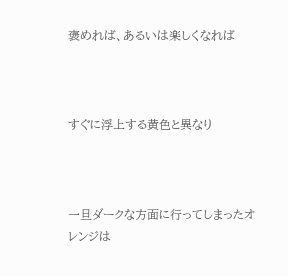褒めれば、あるいは楽しくなれば



すぐに浮上する黄色と異なり



一旦ダークな方面に行ってしまったオレンジは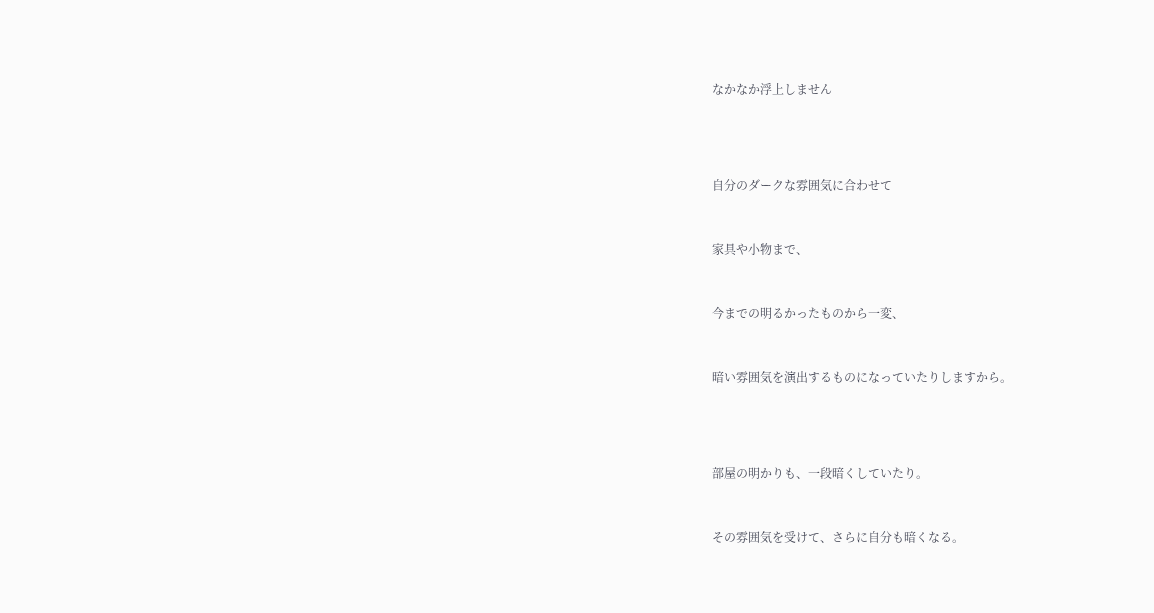なかなか浮上しません





自分のダークな雰囲気に合わせて



家具や小物まで、



今までの明るかったものから一変、



暗い雰囲気を演出するものになっていたりしますから。





部屋の明かりも、一段暗くしていたり。



その雰囲気を受けて、さらに自分も暗くなる。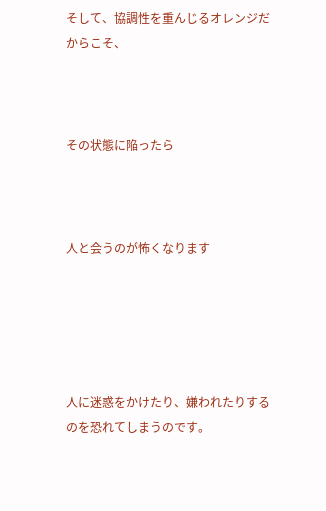そして、協調性を重んじるオレンジだからこそ、



その状態に陥ったら



人と会うのが怖くなります





人に迷惑をかけたり、嫌われたりするのを恐れてしまうのです。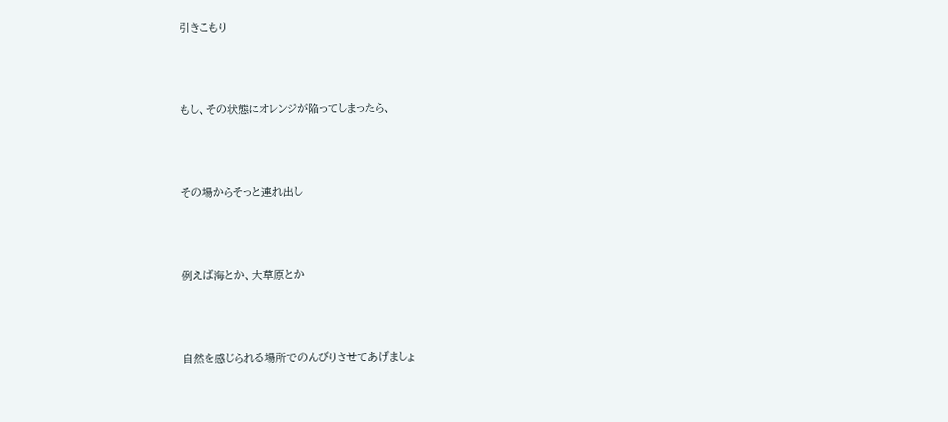引きこもり



もし、その状態にオレンジが陥ってしまったら、



その場からそっと連れ出し



例えば海とか、大草原とか



自然を感じられる場所でのんびりさせてあげましょ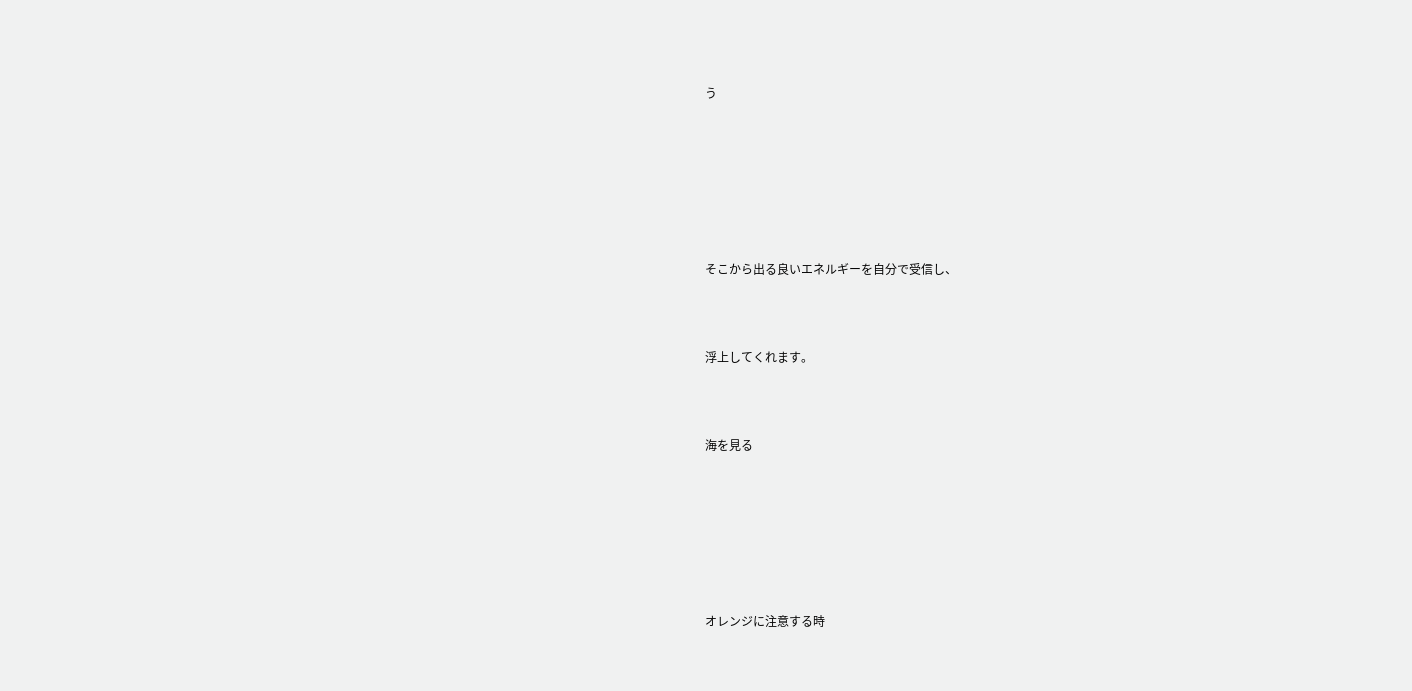う







そこから出る良いエネルギーを自分で受信し、



浮上してくれます。



海を見る







オレンジに注意する時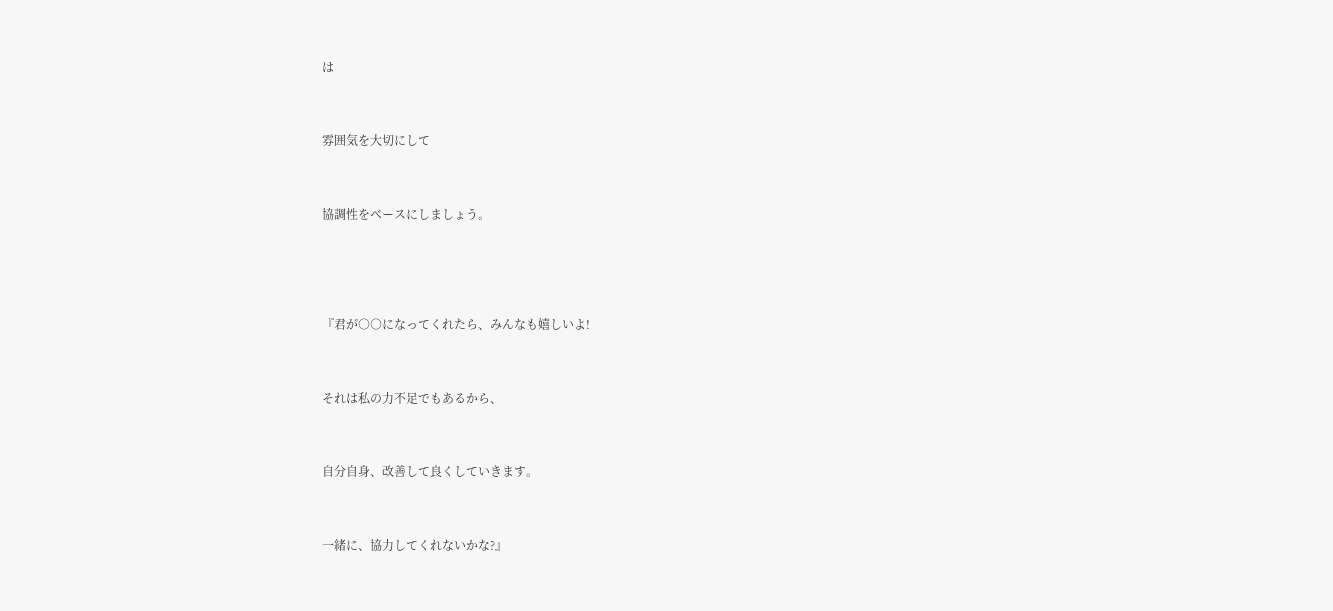は



雰囲気を大切にして



協調性をベースにしましょう。





『君が○○になってくれたら、みんなも嬉しいよ!



それは私の力不足でもあるから、



自分自身、改善して良くしていきます。



一緒に、協力してくれないかな?』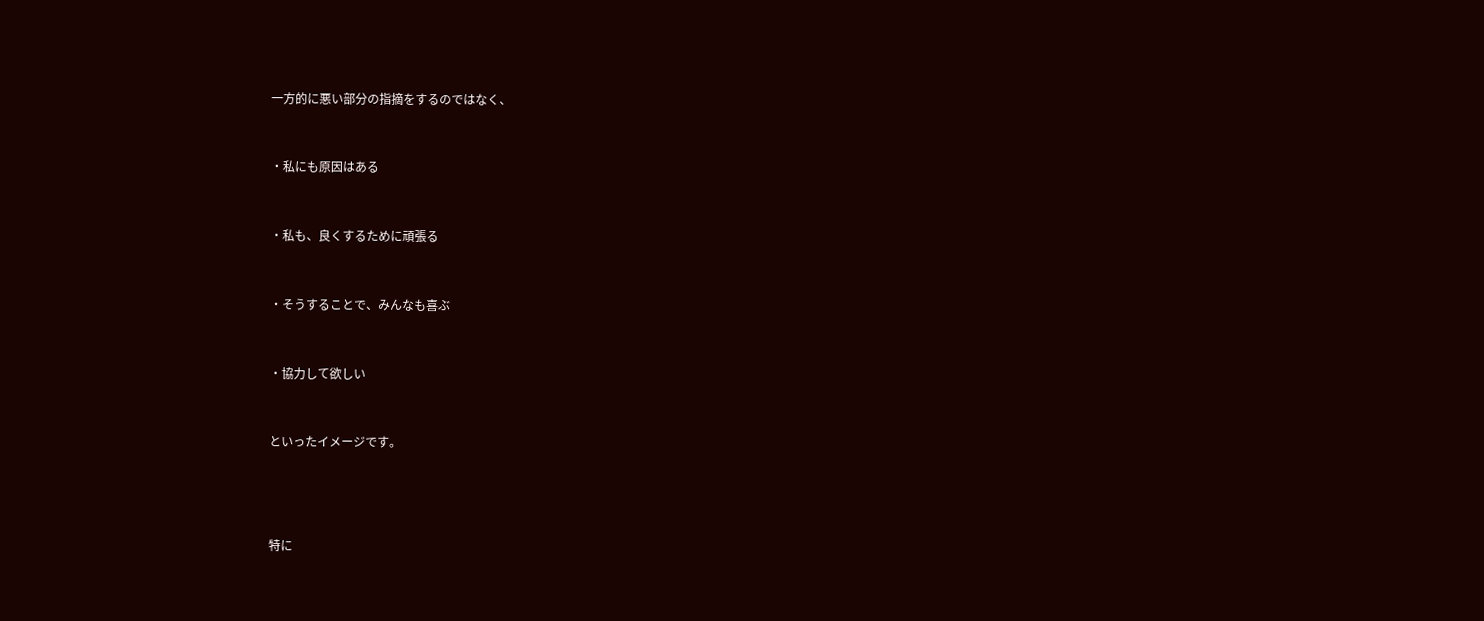一方的に悪い部分の指摘をするのではなく、



・私にも原因はある



・私も、良くするために頑張る



・そうすることで、みんなも喜ぶ



・協力して欲しい



といったイメージです。





特に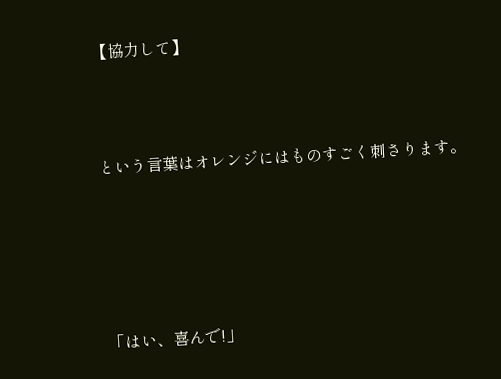【協力して】



という言葉はオレンジにはものすごく刺さります。





「はい、喜んで!」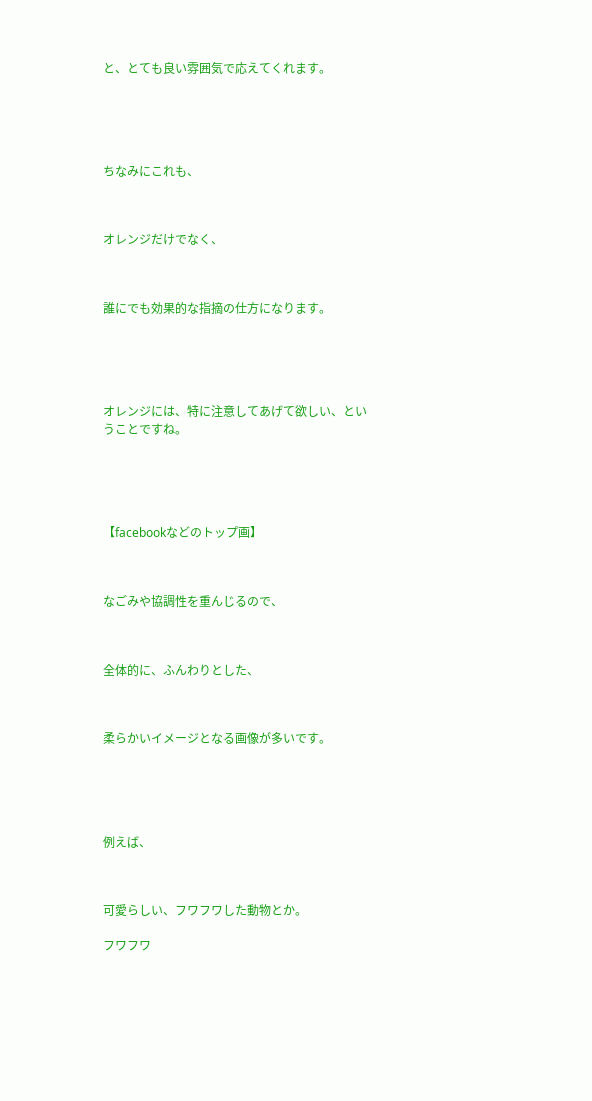と、とても良い雰囲気で応えてくれます。





ちなみにこれも、



オレンジだけでなく、



誰にでも効果的な指摘の仕方になります。





オレンジには、特に注意してあげて欲しい、ということですね。





【facebookなどのトップ画】



なごみや協調性を重んじるので、



全体的に、ふんわりとした、



柔らかいイメージとなる画像が多いです。





例えば、



可愛らしい、フワフワした動物とか。

フワフワ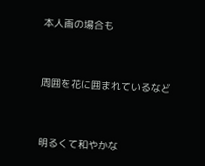本人画の場合も



周囲を花に囲まれているなど



明るくて和やかな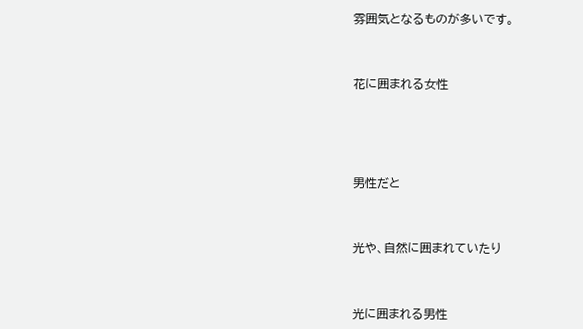雰囲気となるものが多いです。



花に囲まれる女性





男性だと



光や、自然に囲まれていたり



光に囲まれる男性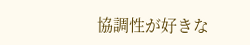協調性が好きな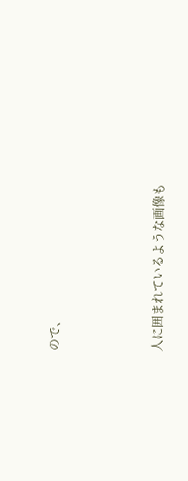ので、



人に囲まれているような画像も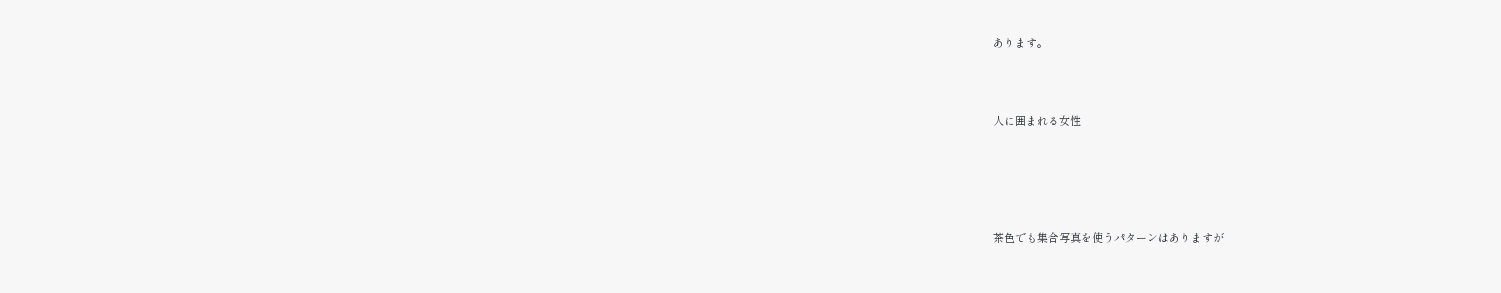あります。



人に囲まれる女性





茶色でも集合写真を使うパターンはありますが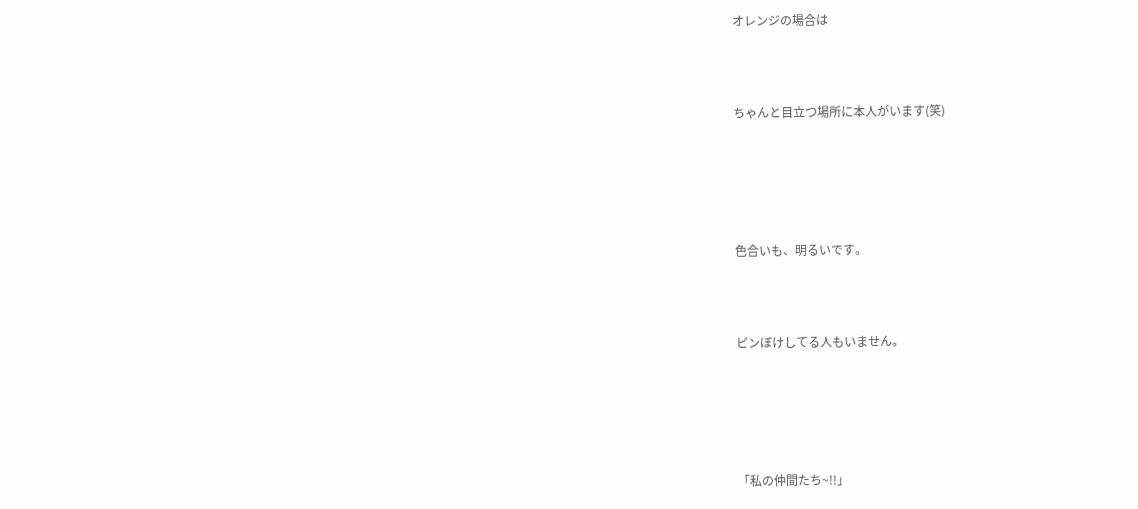オレンジの場合は



ちゃんと目立つ場所に本人がいます(笑)





色合いも、明るいです。



ピンぼけしてる人もいません。





「私の仲間たち~!!」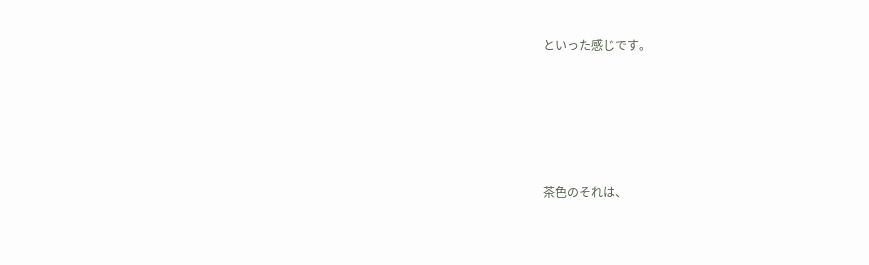といった感じです。





茶色のそれは、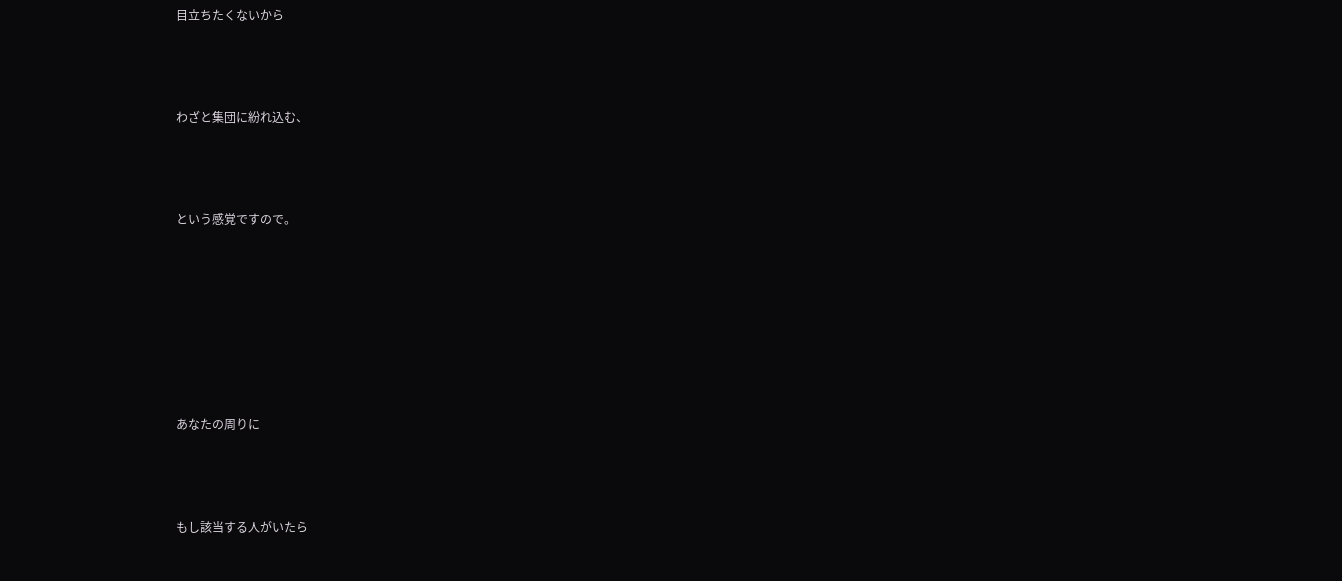目立ちたくないから



わざと集団に紛れ込む、



という感覚ですので。







あなたの周りに



もし該当する人がいたら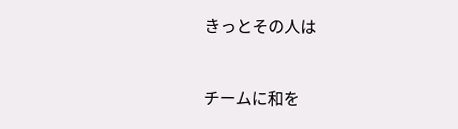きっとその人は



チームに和を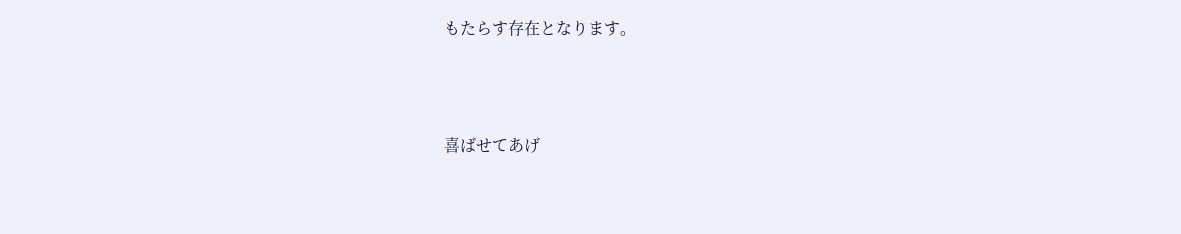もたらす存在となります。





喜ばせてあげ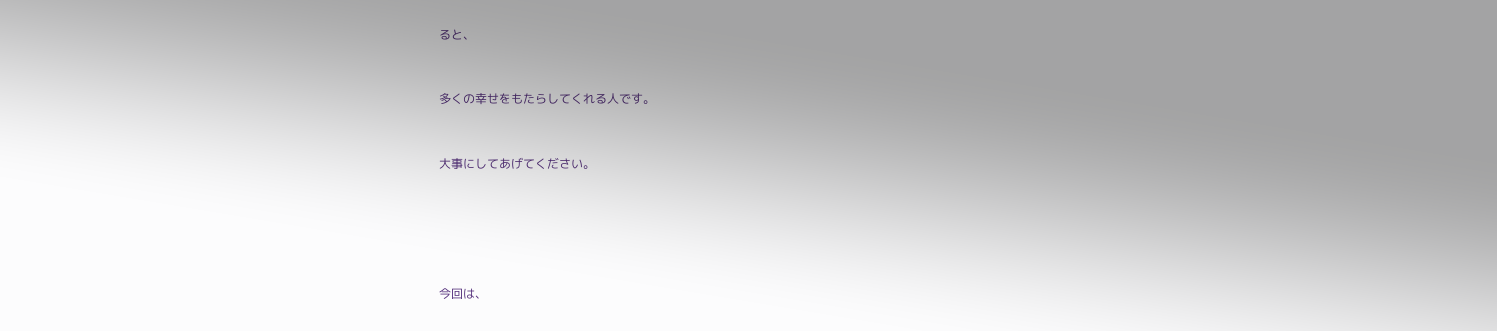ると、



多くの幸せをもたらしてくれる人です。



大事にしてあげてください。







今回は、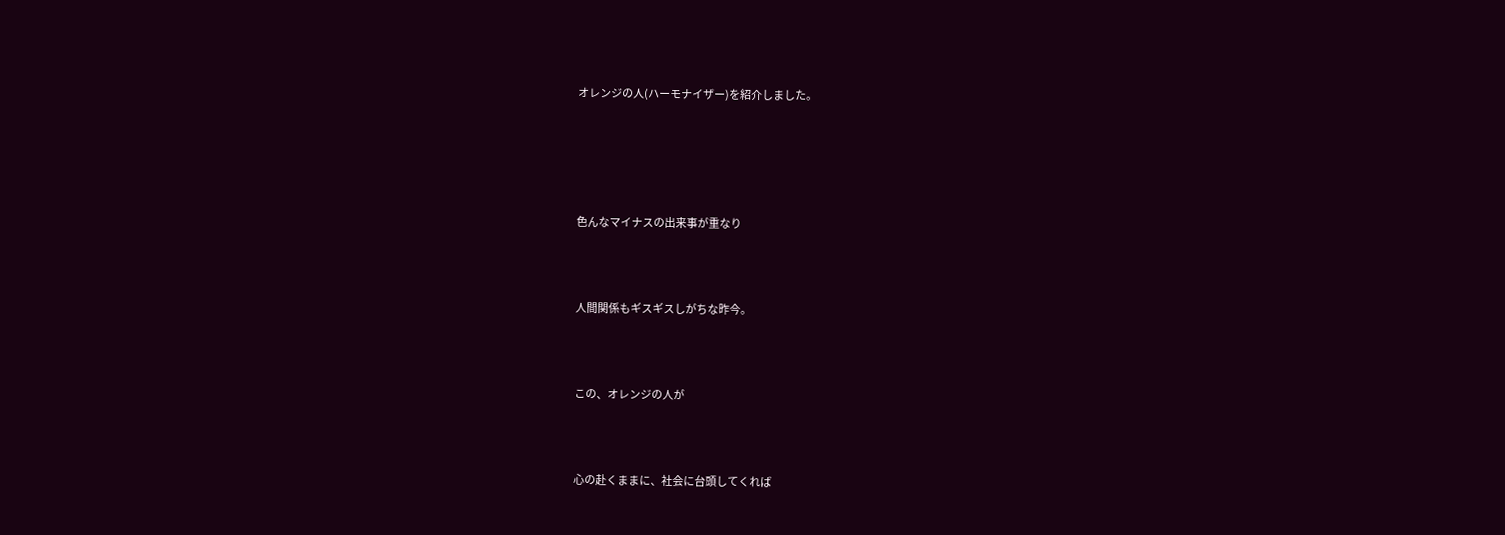オレンジの人(ハーモナイザー)を紹介しました。





色んなマイナスの出来事が重なり



人間関係もギスギスしがちな昨今。



この、オレンジの人が



心の赴くままに、社会に台頭してくれば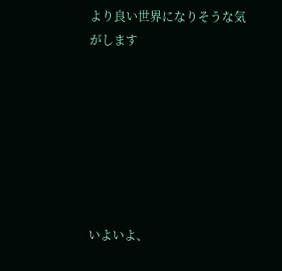より良い世界になりそうな気がします







いよいよ、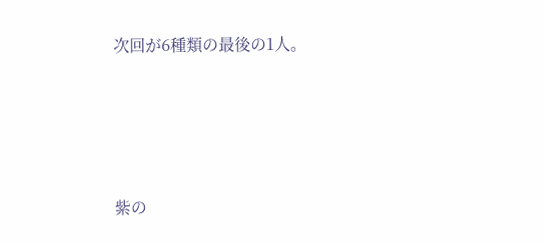次回が6種類の最後の1人。





紫の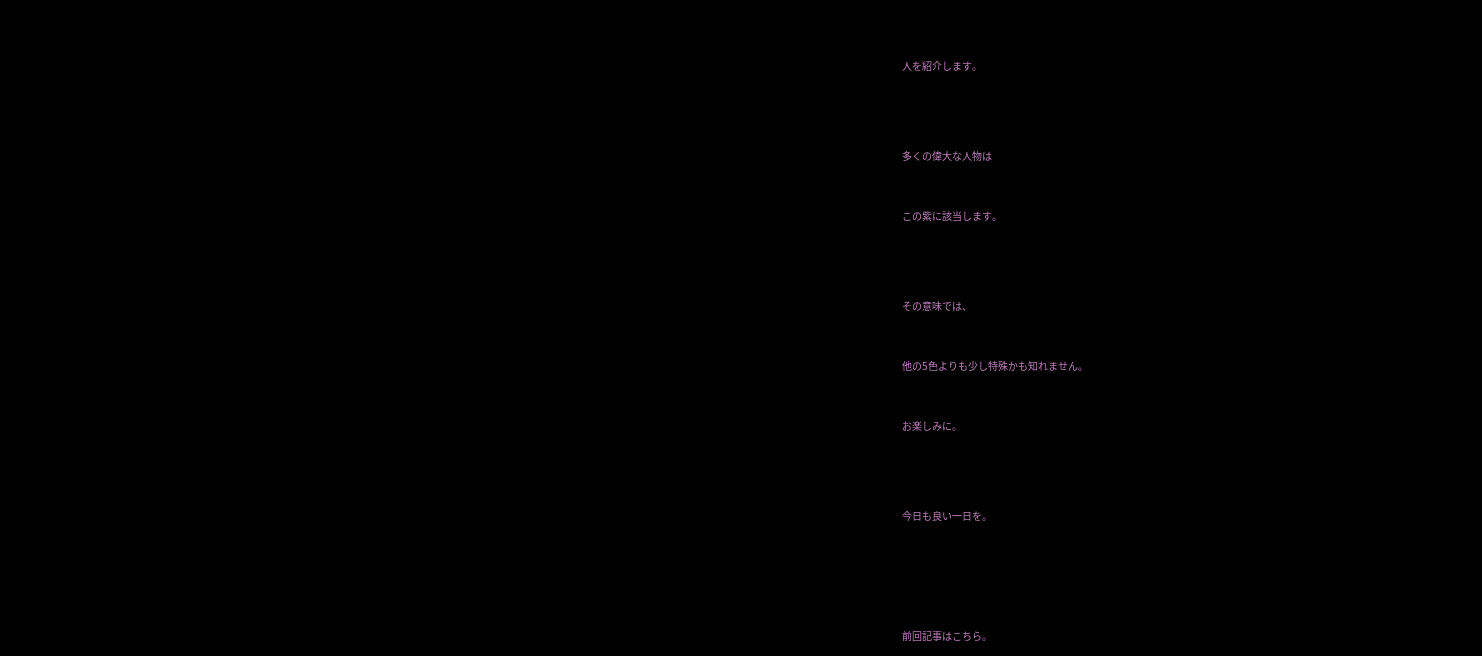人を紹介します。





多くの偉大な人物は



この紫に該当します。





その意味では、



他の5色よりも少し特殊かも知れません。



お楽しみに。





今日も良い一日を。







前回記事はこちら。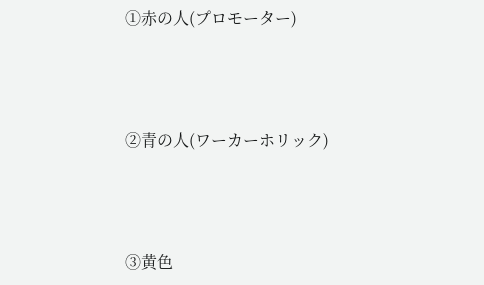①赤の人(プロモーター)



②青の人(ワーカーホリック)



③黄色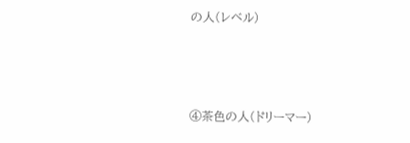の人(レベル)



④茶色の人(ドリーマー)